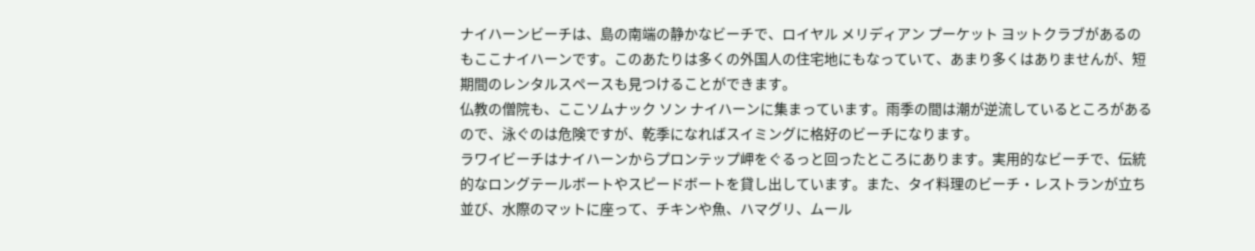ナイハーンビーチは、島の南端の静かなビーチで、ロイヤル メリディアン プーケット ヨットクラブがあるのもここナイハーンです。このあたりは多くの外国人の住宅地にもなっていて、あまり多くはありませんが、短期間のレンタルスペースも見つけることができます。
仏教の僧院も、ここソムナック ソン ナイハーンに集まっています。雨季の間は潮が逆流しているところがあるので、泳ぐのは危険ですが、乾季になればスイミングに格好のビーチになります。
ラワイビーチはナイハーンからプロンテップ岬をぐるっと回ったところにあります。実用的なビーチで、伝統的なロングテールボートやスピードボートを貸し出しています。また、タイ料理のビーチ・レストランが立ち並び、水際のマットに座って、チキンや魚、ハマグリ、ムール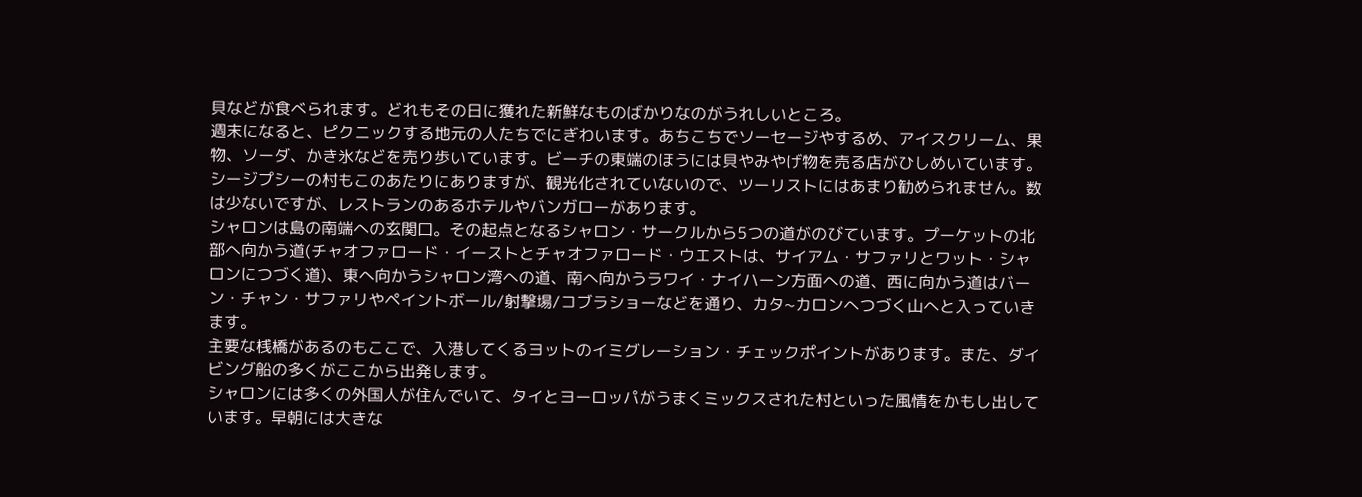貝などが食べられます。どれもその日に獲れた新鮮なものばかりなのがうれしいところ。
週末になると、ピクニックする地元の人たちでにぎわいます。あちこちでソーセージやするめ、アイスクリーム、果物、ソーダ、かき氷などを売り歩いています。ビーチの東端のほうには貝やみやげ物を売る店がひしめいています。
シージプシーの村もこのあたりにありますが、観光化されていないので、ツーリストにはあまり勧められません。数は少ないですが、レストランのあるホテルやバンガローがあります。
シャロンは島の南端への玄関口。その起点となるシャロン・サークルから5つの道がのびています。プーケットの北部へ向かう道(チャオファロード・イーストとチャオファロード・ウエストは、サイアム・サファリとワット・シャロンにつづく道)、東へ向かうシャロン湾への道、南へ向かうラワイ・ナイハーン方面への道、西に向かう道はバーン・チャン・サファリやペイントボール/射撃場/コブラショーなどを通り、カタ~カロンへつづく山へと入っていきます。
主要な桟橋があるのもここで、入港してくるヨットのイミグレーション・チェックポイントがあります。また、ダイビング船の多くがここから出発します。
シャロンには多くの外国人が住んでいて、タイとヨーロッパがうまくミックスされた村といった風情をかもし出しています。早朝には大きな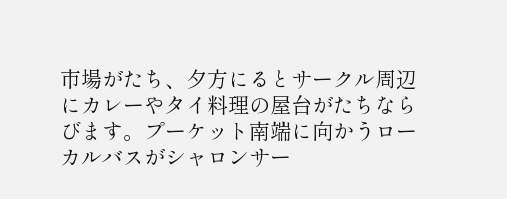市場がたち、夕方にるとサークル周辺にカレーやタイ料理の屋台がたちならびます。プーケット南端に向かうローカルバスがシャロンサー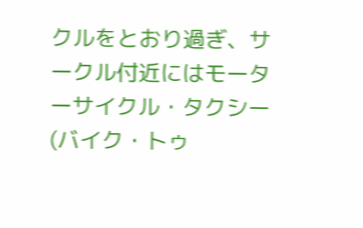クルをとおり過ぎ、サークル付近にはモーターサイクル・タクシー(バイク・トゥ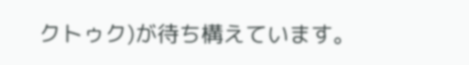クトゥク)が待ち構えています。